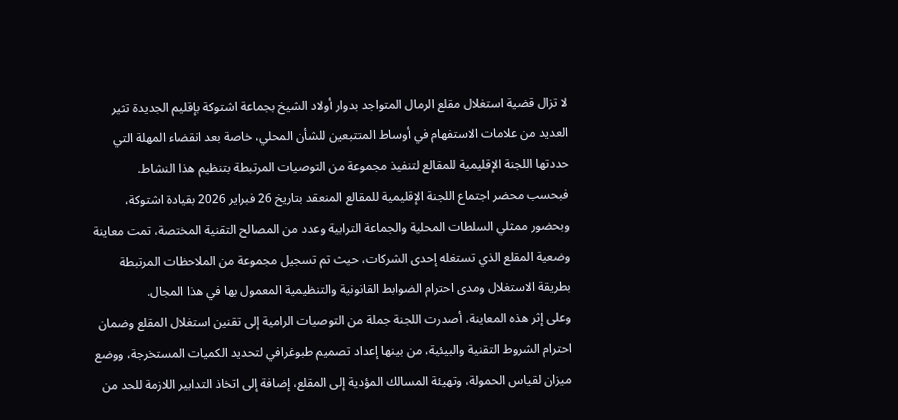لا تزال قضية استغلال مقلع الرمال المتواجد بدوار أولاد الشيخ بجماعة اشتوكة بإقليم الجديدة تثير العديد من علامات الاستفهام في أوساط المتتبعين للشأن المحلي، خاصة بعد انقضاء المهلة التي حددتها اللجنة الإقليمية للمقالع لتنفيذ مجموعة من التوصيات المرتبطة بتنظيم هذا النشاط.
فبحسب محضر اجتماع اللجنة الإقليمية للمقالع المنعقد بتاريخ 26 فبراير 2026 بقيادة اشتوكة، وبحضور ممثلي السلطات المحلية والجماعة الترابية وعدد من المصالح التقنية المختصة، تمت معاينة وضعية المقلع الذي تستغله إحدى الشركات، حيث تم تسجيل مجموعة من الملاحظات المرتبطة بطريقة الاستغلال ومدى احترام الضوابط القانونية والتنظيمية المعمول بها في هذا المجال.
وعلى إثر هذه المعاينة، أصدرت اللجنة جملة من التوصيات الرامية إلى تقنين استغلال المقلع وضمان احترام الشروط التقنية والبيئية، من بينها إعداد تصميم طبوغرافي لتحديد الكميات المستخرجة، ووضع ميزان لقياس الحمولة، وتهيئة المسالك المؤدية إلى المقلع، إضافة إلى اتخاذ التدابير اللازمة للحد من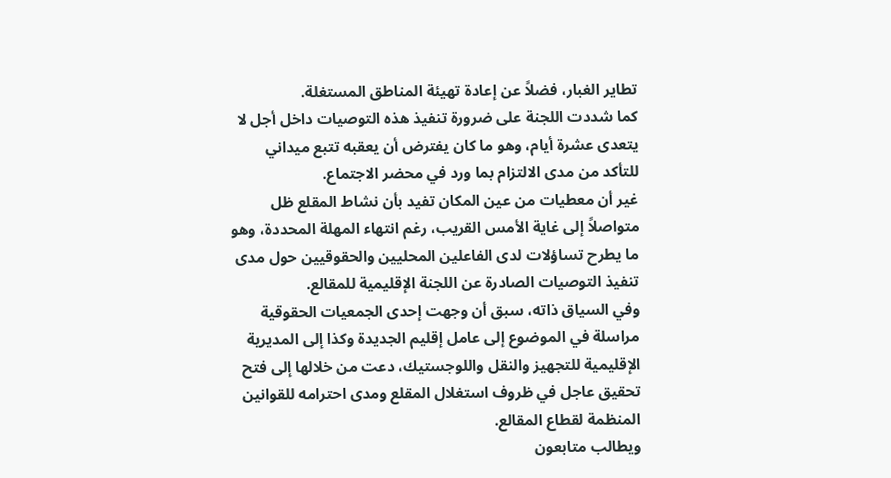تطاير الغبار، فضلاً عن إعادة تهيئة المناطق المستغلة.
كما شددت اللجنة على ضرورة تنفيذ هذه التوصيات داخل أجل لا يتعدى عشرة أيام، وهو ما كان يفترض أن يعقبه تتبع ميداني للتأكد من مدى الالتزام بما ورد في محضر الاجتماع.
غير أن معطيات من عين المكان تفيد بأن نشاط المقلع ظل متواصلاً إلى غاية الأمس القريب، رغم انتهاء المهلة المحددة، وهو ما يطرح تساؤلات لدى الفاعلين المحليين والحقوقيين حول مدى تنفيذ التوصيات الصادرة عن اللجنة الإقليمية للمقالع.
وفي السياق ذاته، سبق أن وجهت إحدى الجمعيات الحقوقية مراسلة في الموضوع إلى عامل إقليم الجديدة وكذا إلى المديرية الإقليمية للتجهيز والنقل واللوجستيك، دعت من خلالها إلى فتح تحقيق عاجل في ظروف استغلال المقلع ومدى احترامه للقوانين المنظمة لقطاع المقالع.
ويطالب متابعون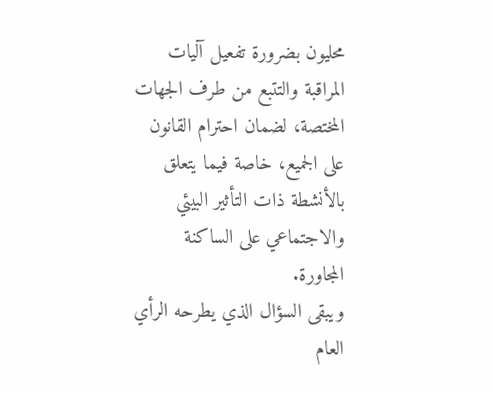محليون بضرورة تفعيل آليات المراقبة والتتبع من طرف الجهات المختصة، لضمان احترام القانون على الجميع، خاصة فيما يتعلق بالأنشطة ذات التأثير البيئي والاجتماعي على الساكنة المجاورة.
ويبقى السؤال الذي يطرحه الرأي العام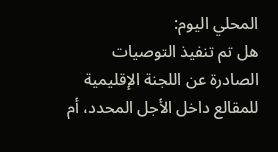المحلي اليوم:
هل تم تنفيذ التوصيات الصادرة عن اللجنة الإقليمية للمقالع داخل الأجل المحدد، أم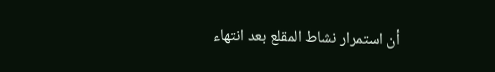أن استمرار نشاط المقلع بعد انتهاء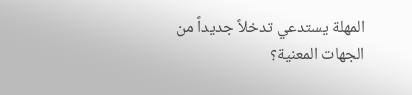المهلة يستدعي تدخلاً جديداً من الجهات المعنية؟